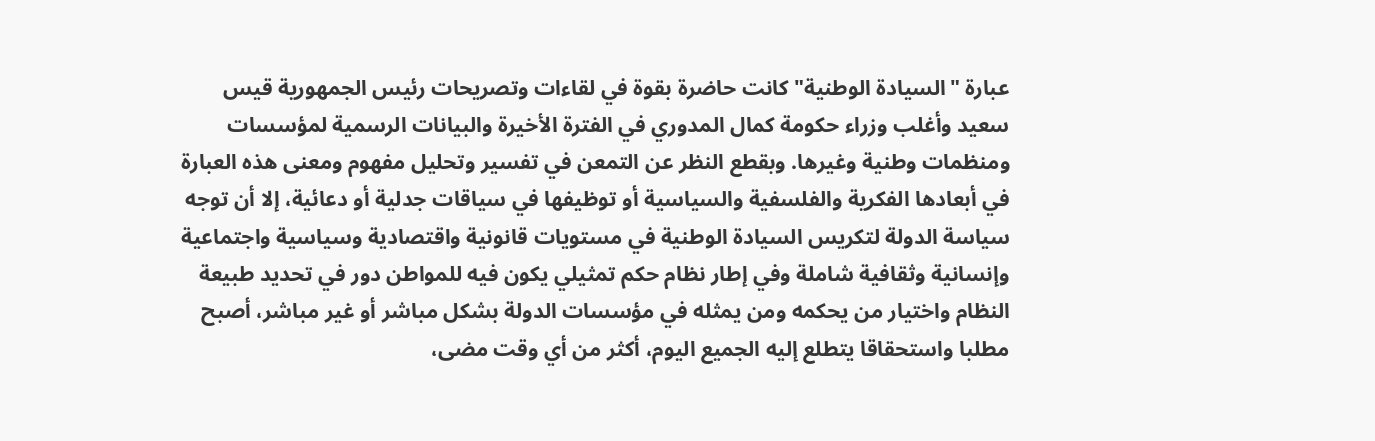عبارة "السيادة الوطنية" كانت حاضرة بقوة في لقاءات وتصريحات رئيس الجمهورية قيس سعيد وأغلب وزراء حكومة كمال المدوري في الفترة الأخيرة والبيانات الرسمية لمؤسسات ومنظمات وطنية وغيرها. وبقطع النظر عن التمعن في تفسير وتحليل مفهوم ومعنى هذه العبارة في أبعادها الفكرية والفلسفية والسياسية أو توظيفها في سياقات جدلية أو دعائية، إلا أن توجه سياسة الدولة لتكريس السيادة الوطنية في مستويات قانونية واقتصادية وسياسية واجتماعية وإنسانية وثقافية شاملة وفي إطار نظام حكم تمثيلي يكون فيه للمواطن دور في تحديد طبيعة النظام واختيار من يحكمه ومن يمثله في مؤسسات الدولة بشكل مباشر أو غير مباشر، أصبح مطلبا واستحقاقا يتطلع إليه الجميع اليوم، أكثر من أي وقت مضى،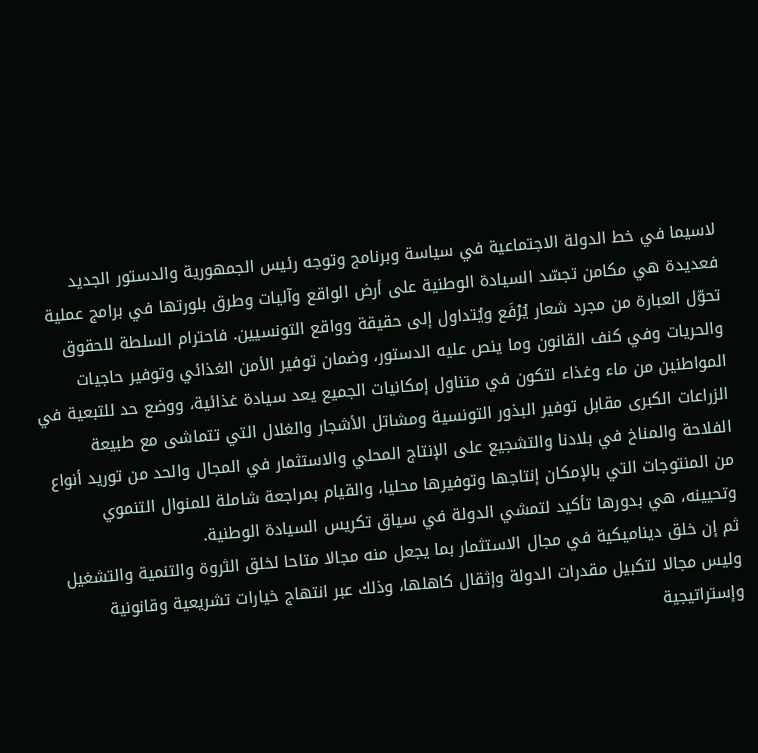لاسيما في خط الدولة الاجتماعية في سياسة وبرنامج وتوجه رئيس الجمهورية والدستور الجديد
فعديدة هي مكامن تجسّد السيادة الوطنية على أرض الواقع وآليات وطرق بلورتها في برامج عملية تحوّل العبارة من مجرد شعار يُرْفَع ويُتداول إلى حقيقة وواقع التونسيين. فاحترام السلطة للحقوق والحريات وفي كنف القانون وما ينص عليه الدستور، وضمان توفير الأمن الغذائي وتوفير حاجيات المواطنين من ماء وغذاء لتكون في متناول إمكانيات الجميع يعد سيادة غذائية، ووضع حد للتبعية في الزراعات الكبرى مقابل توفير البذور التونسية ومشاتل الأشجار والغلال التي تتماشى مع طبيعة الفلاحة والمناخ في بلادنا والتشجيع على الإنتاج المحلي والاستثمار في المجال والحد من توريد أنواع من المنتوجات التي بالإمكان إنتاجها وتوفيرها محليا، والقيام بمراجعة شاملة للمنوال التنموي وتحيينه، هي بدورها تأكيد لتمشي الدولة في سياق تكريس السيادة الوطنية.
ثم إن خلق ديناميكية في مجال الاستثمار بما يجعل منه مجالا متاحا لخلق الثروة والتنمية والتشغيل وليس مجالا لتكبيل مقدرات الدولة وإثقال كاهلها، وذلك عبر انتهاج خيارات تشريعية وقانونية وإستراتيجية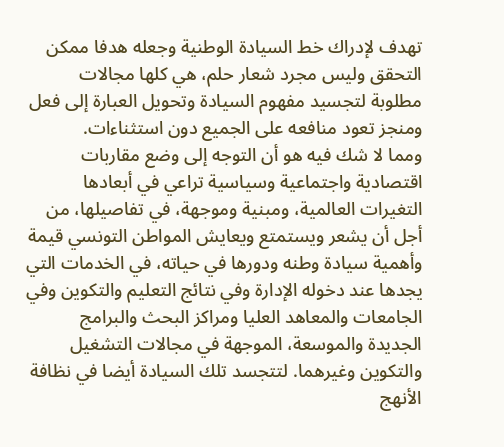تهدف لإدراك خط السيادة الوطنية وجعله هدفا ممكن التحقق وليس مجرد شعار حلم، هي كلها مجالات مطلوبة لتجسيد مفهوم السيادة وتحويل العبارة إلى فعل ومنجز تعود منافعه على الجميع دون استثناءات.
ومما لا شك فيه هو أن التوجه إلى وضع مقاربات اقتصادية واجتماعية وسياسية تراعي في أبعادها التغيرات العالمية، ومبنية وموجهة، في تفاصيلها، من أجل أن يشعر ويستمتع ويعايش المواطن التونسي قيمة وأهمية سيادة وطنه ودورها في حياته، في الخدمات التي يجدها عند دخوله الإدارة وفي نتائج التعليم والتكوين وفي الجامعات والمعاهد العليا ومراكز البحث والبرامج الجديدة والموسعة، الموجهة في مجالات التشغيل والتكوين وغيرهما. لتتجسد تلك السيادة أيضا في نظافة الأنهج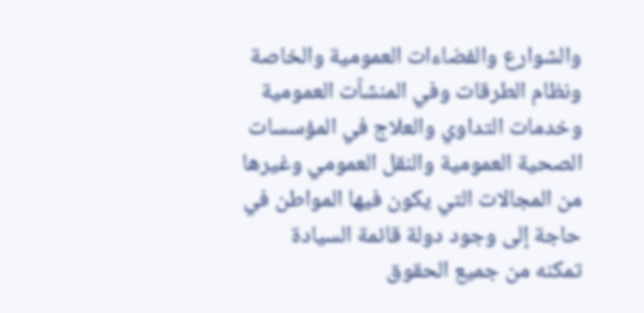والشوارع والفضاءات العمومية والخاصة ونظام الطرقات وفي المنشآت العمومية وخدمات التداوي والعلاج في المؤسسات الصحية العمومية والنقل العمومي وغيرها من المجالات التي يكون فيها المواطن في حاجة إلى وجود دولة قائمة السيادة تمكنه من جميع الحقوق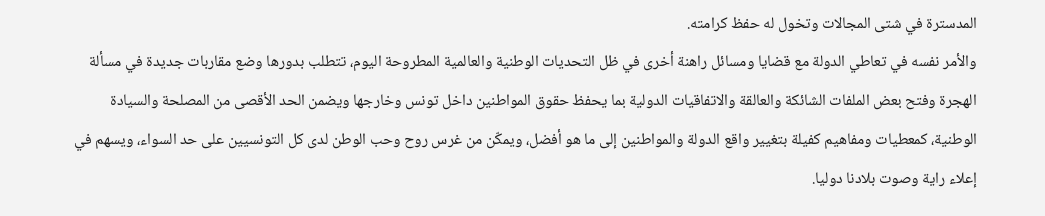المدسترة في شتى المجالات وتخول له حفظ كرامته.
والأمر نفسه في تعاطي الدولة مع قضايا ومسائل راهنة أخرى في ظل التحديات الوطنية والعالمية المطروحة اليوم، تتطلب بدورها وضع مقاربات جديدة في مسألة الهجرة وفتح بعض الملفات الشائكة والعالقة والاتفاقيات الدولية بما يحفظ حقوق المواطنين داخل تونس وخارجها ويضمن الحد الأقصى من المصلحة والسيادة الوطنية، كمعطيات ومفاهيم كفيلة بتغيير واقع الدولة والمواطنين إلى ما هو أفضل، ويمكّن من غرس روح وحب الوطن لدى كل التونسيين على حد السواء، ويسهم في إعلاء راية وصوت بلادنا دوليا.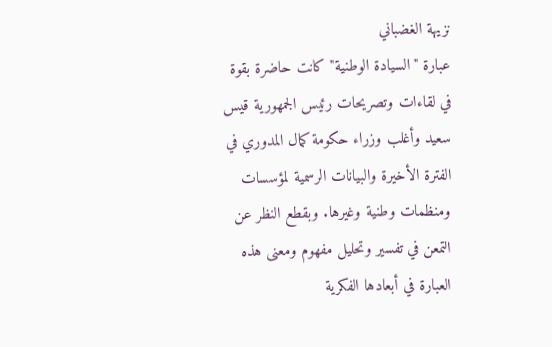نزيهة الغضباني
عبارة "السيادة الوطنية" كانت حاضرة بقوة في لقاءات وتصريحات رئيس الجمهورية قيس سعيد وأغلب وزراء حكومة كمال المدوري في الفترة الأخيرة والبيانات الرسمية لمؤسسات ومنظمات وطنية وغيرها. وبقطع النظر عن التمعن في تفسير وتحليل مفهوم ومعنى هذه العبارة في أبعادها الفكرية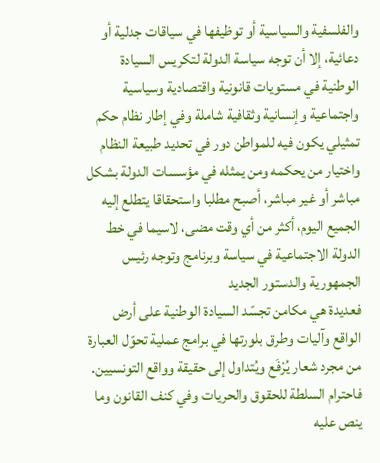والفلسفية والسياسية أو توظيفها في سياقات جدلية أو دعائية، إلا أن توجه سياسة الدولة لتكريس السيادة الوطنية في مستويات قانونية واقتصادية وسياسية واجتماعية وإنسانية وثقافية شاملة وفي إطار نظام حكم تمثيلي يكون فيه للمواطن دور في تحديد طبيعة النظام واختيار من يحكمه ومن يمثله في مؤسسات الدولة بشكل مباشر أو غير مباشر، أصبح مطلبا واستحقاقا يتطلع إليه الجميع اليوم، أكثر من أي وقت مضى، لاسيما في خط الدولة الاجتماعية في سياسة وبرنامج وتوجه رئيس الجمهورية والدستور الجديد
فعديدة هي مكامن تجسّد السيادة الوطنية على أرض الواقع وآليات وطرق بلورتها في برامج عملية تحوّل العبارة من مجرد شعار يُرْفَع ويُتداول إلى حقيقة وواقع التونسيين. فاحترام السلطة للحقوق والحريات وفي كنف القانون وما ينص عليه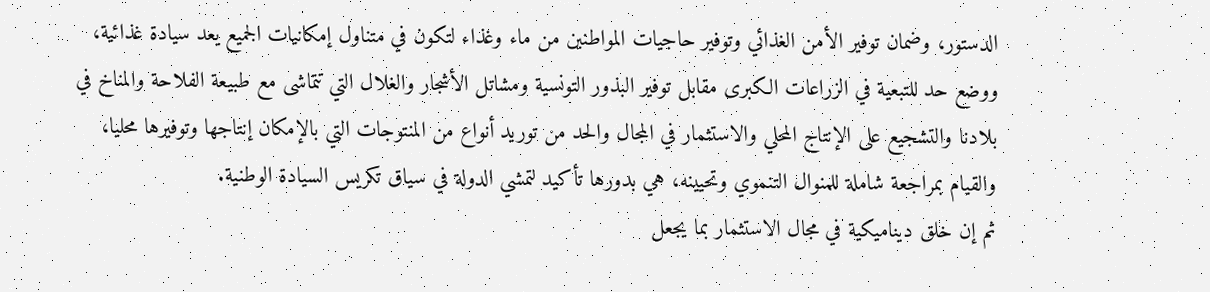الدستور، وضمان توفير الأمن الغذائي وتوفير حاجيات المواطنين من ماء وغذاء لتكون في متناول إمكانيات الجميع يعد سيادة غذائية، ووضع حد للتبعية في الزراعات الكبرى مقابل توفير البذور التونسية ومشاتل الأشجار والغلال التي تتماشى مع طبيعة الفلاحة والمناخ في بلادنا والتشجيع على الإنتاج المحلي والاستثمار في المجال والحد من توريد أنواع من المنتوجات التي بالإمكان إنتاجها وتوفيرها محليا، والقيام بمراجعة شاملة للمنوال التنموي وتحيينه، هي بدورها تأكيد لتمشي الدولة في سياق تكريس السيادة الوطنية.
ثم إن خلق ديناميكية في مجال الاستثمار بما يجعل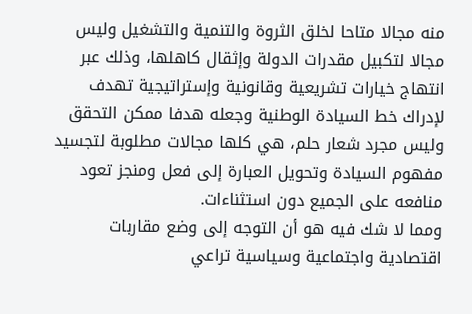منه مجالا متاحا لخلق الثروة والتنمية والتشغيل وليس مجالا لتكبيل مقدرات الدولة وإثقال كاهلها، وذلك عبر انتهاج خيارات تشريعية وقانونية وإستراتيجية تهدف لإدراك خط السيادة الوطنية وجعله هدفا ممكن التحقق وليس مجرد شعار حلم، هي كلها مجالات مطلوبة لتجسيد مفهوم السيادة وتحويل العبارة إلى فعل ومنجز تعود منافعه على الجميع دون استثناءات.
ومما لا شك فيه هو أن التوجه إلى وضع مقاربات اقتصادية واجتماعية وسياسية تراعي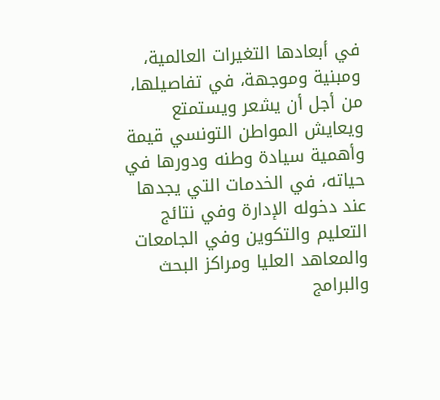في أبعادها التغيرات العالمية، ومبنية وموجهة، في تفاصيلها، من أجل أن يشعر ويستمتع ويعايش المواطن التونسي قيمة وأهمية سيادة وطنه ودورها في حياته، في الخدمات التي يجدها عند دخوله الإدارة وفي نتائج التعليم والتكوين وفي الجامعات والمعاهد العليا ومراكز البحث والبرامج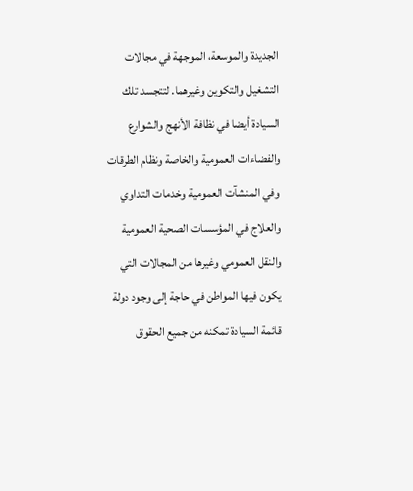الجديدة والموسعة، الموجهة في مجالات التشغيل والتكوين وغيرهما. لتتجسد تلك السيادة أيضا في نظافة الأنهج والشوارع والفضاءات العمومية والخاصة ونظام الطرقات وفي المنشآت العمومية وخدمات التداوي والعلاج في المؤسسات الصحية العمومية والنقل العمومي وغيرها من المجالات التي يكون فيها المواطن في حاجة إلى وجود دولة قائمة السيادة تمكنه من جميع الحقوق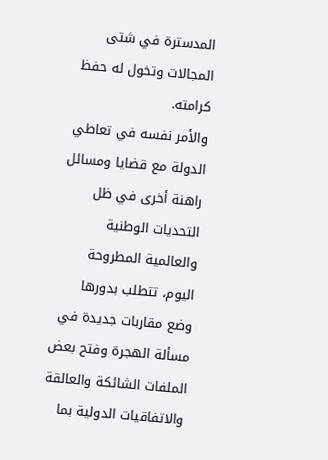المدسترة في شتى المجالات وتخول له حفظ كرامته.
والأمر نفسه في تعاطي الدولة مع قضايا ومسائل راهنة أخرى في ظل التحديات الوطنية والعالمية المطروحة اليوم، تتطلب بدورها وضع مقاربات جديدة في مسألة الهجرة وفتح بعض الملفات الشائكة والعالقة والاتفاقيات الدولية بما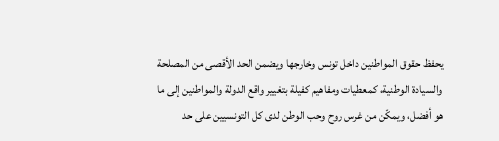يحفظ حقوق المواطنين داخل تونس وخارجها ويضمن الحد الأقصى من المصلحة والسيادة الوطنية، كمعطيات ومفاهيم كفيلة بتغيير واقع الدولة والمواطنين إلى ما هو أفضل، ويمكّن من غرس روح وحب الوطن لدى كل التونسيين على حد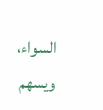السواء، ويسهم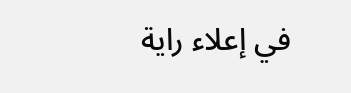في إعلاء راية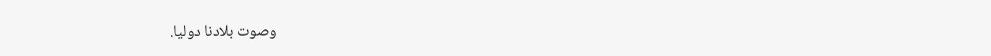وصوت بلادنا دوليا.